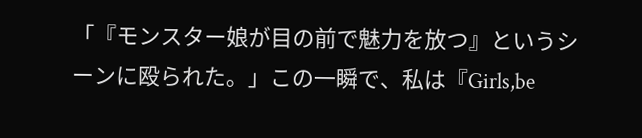「『モンスター娘が目の前で魅力を放つ』というシーンに殴られた。」この一瞬で、私は『Girls,be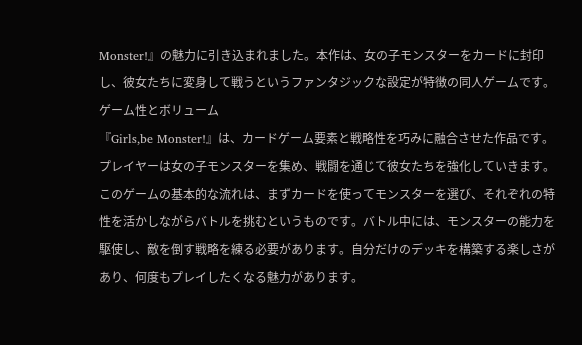Monster!』の魅力に引き込まれました。本作は、女の子モンスターをカードに封印し、彼女たちに変身して戦うというファンタジックな設定が特徴の同人ゲームです。
ゲーム性とボリューム
『Girls,be Monster!』は、カードゲーム要素と戦略性を巧みに融合させた作品です。プレイヤーは女の子モンスターを集め、戦闘を通じて彼女たちを強化していきます。このゲームの基本的な流れは、まずカードを使ってモンスターを選び、それぞれの特性を活かしながらバトルを挑むというものです。バトル中には、モンスターの能力を駆使し、敵を倒す戦略を練る必要があります。自分だけのデッキを構築する楽しさがあり、何度もプレイしたくなる魅力があります。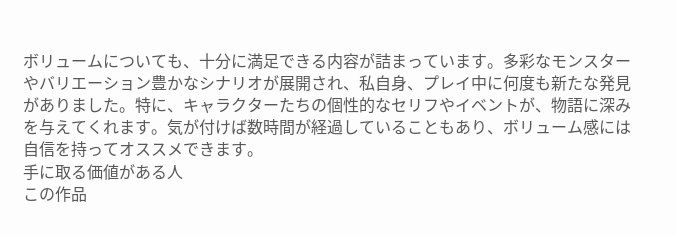ボリュームについても、十分に満足できる内容が詰まっています。多彩なモンスターやバリエーション豊かなシナリオが展開され、私自身、プレイ中に何度も新たな発見がありました。特に、キャラクターたちの個性的なセリフやイベントが、物語に深みを与えてくれます。気が付けば数時間が経過していることもあり、ボリューム感には自信を持ってオススメできます。
手に取る価値がある人
この作品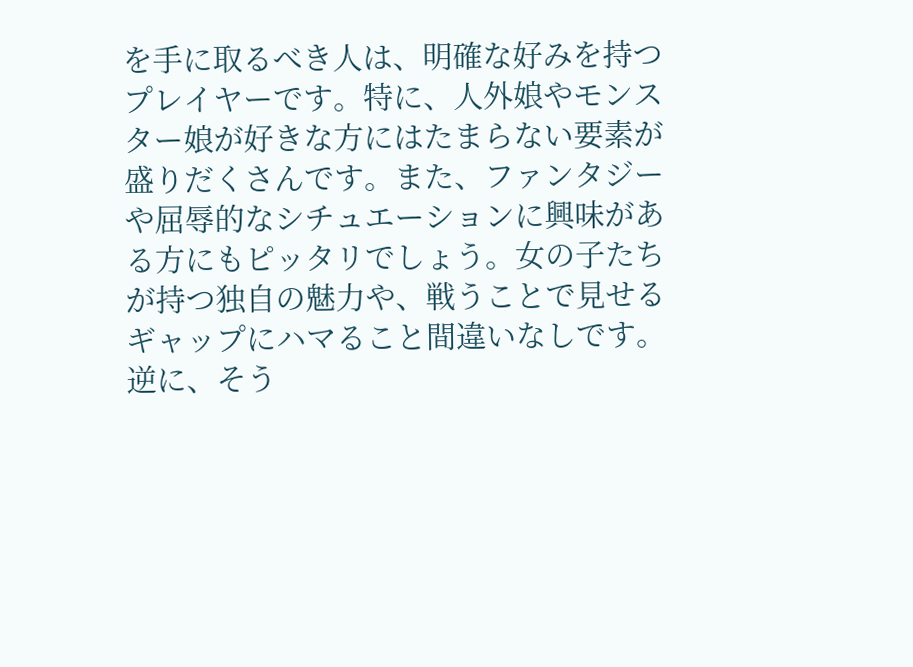を手に取るべき人は、明確な好みを持つプレイヤーです。特に、人外娘やモンスター娘が好きな方にはたまらない要素が盛りだくさんです。また、ファンタジーや屈辱的なシチュエーションに興味がある方にもピッタリでしょう。女の子たちが持つ独自の魅力や、戦うことで見せるギャップにハマること間違いなしです。逆に、そう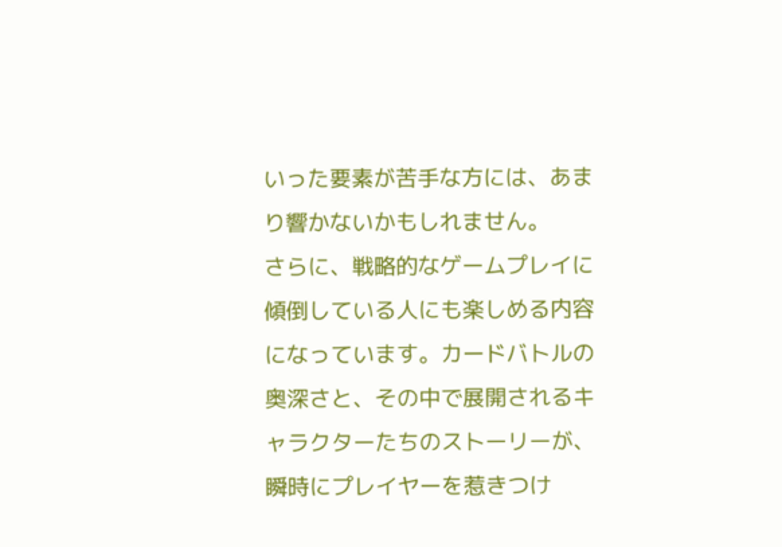いった要素が苦手な方には、あまり響かないかもしれません。
さらに、戦略的なゲームプレイに傾倒している人にも楽しめる内容になっています。カードバトルの奥深さと、その中で展開されるキャラクターたちのストーリーが、瞬時にプレイヤーを惹きつけ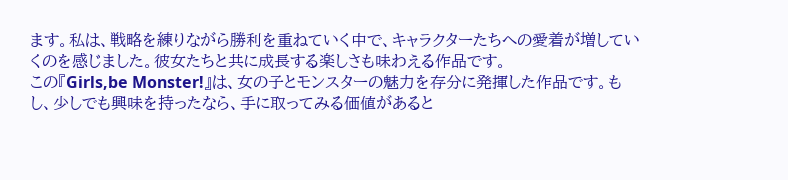ます。私は、戦略を練りながら勝利を重ねていく中で、キャラクターたちへの愛着が増していくのを感じました。彼女たちと共に成長する楽しさも味わえる作品です。
この『Girls,be Monster!』は、女の子とモンスターの魅力を存分に発揮した作品です。もし、少しでも興味を持ったなら、手に取ってみる価値があると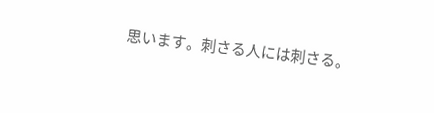思います。刺さる人には刺さる。